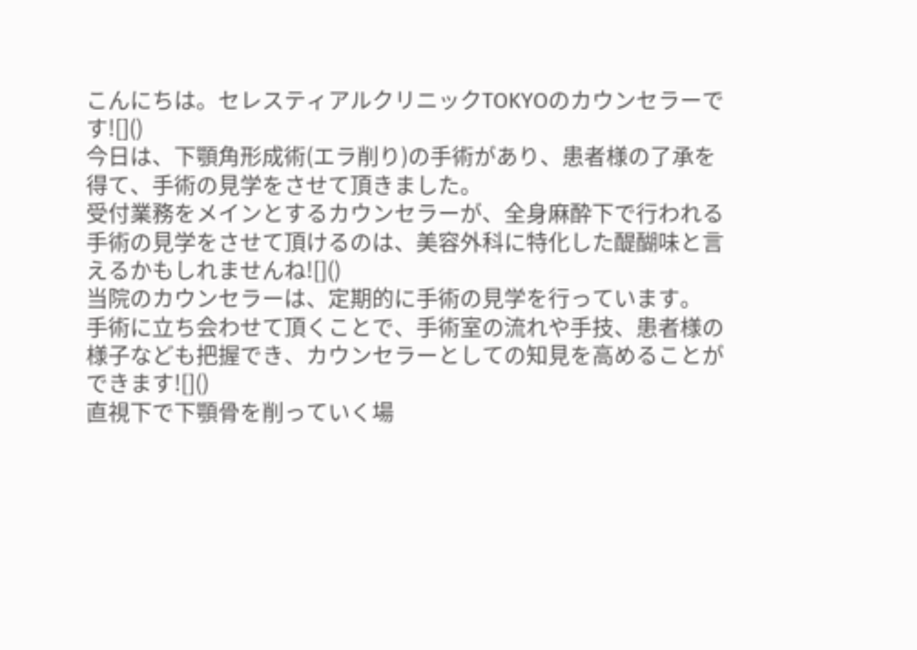こんにちは。セレスティアルクリニックTOKYOのカウンセラーです![]()
今日は、下顎角形成術(エラ削り)の手術があり、患者様の了承を得て、手術の見学をさせて頂きました。
受付業務をメインとするカウンセラーが、全身麻酔下で行われる手術の見学をさせて頂けるのは、美容外科に特化した醍醐味と言えるかもしれませんね![]()
当院のカウンセラーは、定期的に手術の見学を行っています。
手術に立ち会わせて頂くことで、手術室の流れや手技、患者様の様子なども把握でき、カウンセラーとしての知見を高めることができます![]()
直視下で下顎骨を削っていく場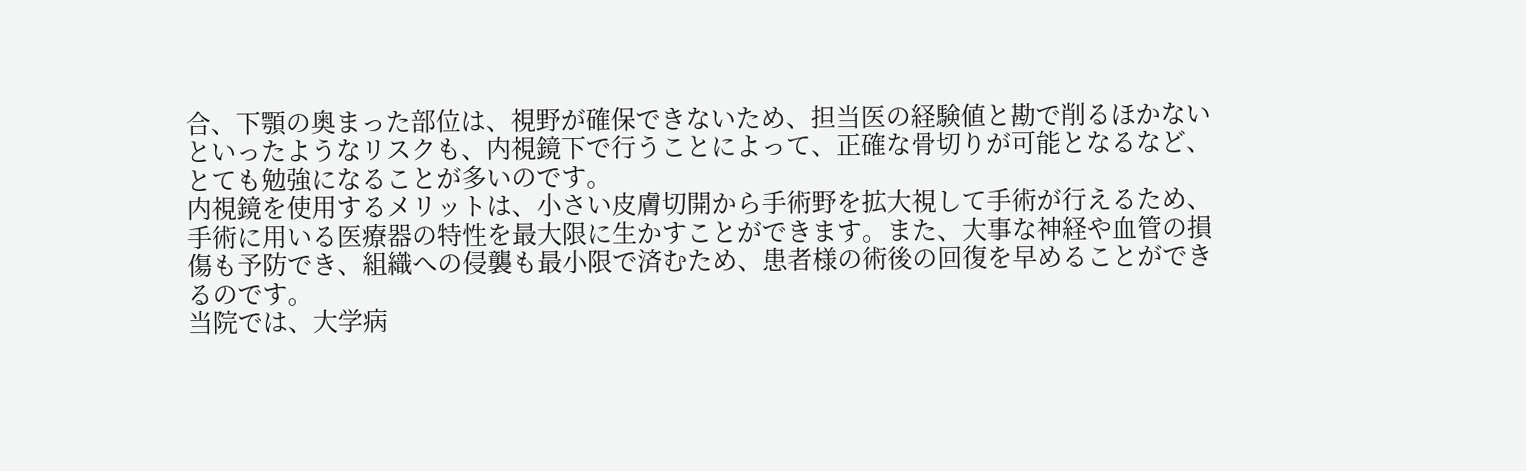合、下顎の奥まった部位は、視野が確保できないため、担当医の経験値と勘で削るほかないといったようなリスクも、内視鏡下で行うことによって、正確な骨切りが可能となるなど、とても勉強になることが多いのです。
内視鏡を使用するメリットは、小さい皮膚切開から手術野を拡大視して手術が行えるため、手術に用いる医療器の特性を最大限に生かすことができます。また、大事な神経や血管の損傷も予防でき、組織への侵襲も最小限で済むため、患者様の術後の回復を早めることができるのです。
当院では、大学病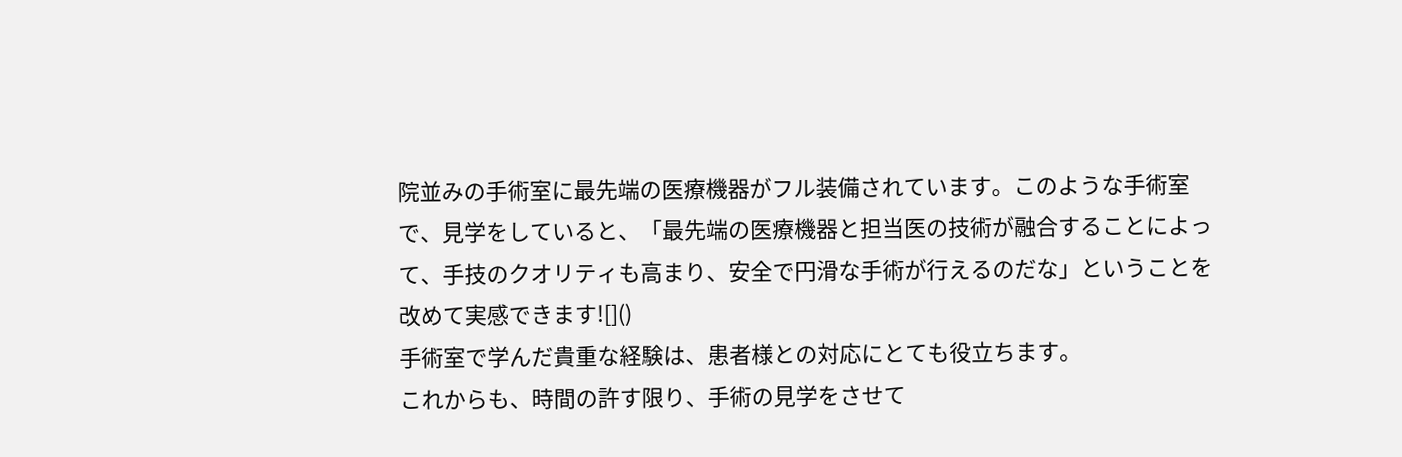院並みの手術室に最先端の医療機器がフル装備されています。このような手術室で、見学をしていると、「最先端の医療機器と担当医の技術が融合することによって、手技のクオリティも高まり、安全で円滑な手術が行えるのだな」ということを改めて実感できます![]()
手術室で学んだ貴重な経験は、患者様との対応にとても役立ちます。
これからも、時間の許す限り、手術の見学をさせて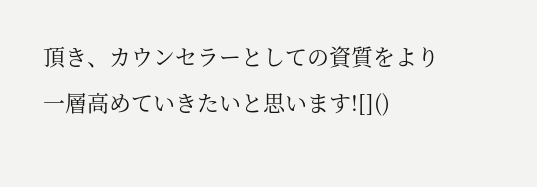頂き、カウンセラーとしての資質をより一層高めていきたいと思います![]()